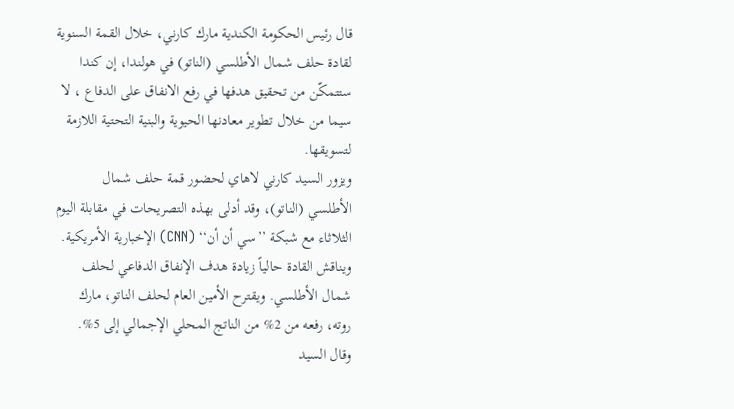قال رئيس الحكومة الكندية مارك كارني، خلال القمة السنوية لقادة حلف شمال الأطلسي (الناتو) في هولندا، إن كندا ستتمكّن من تحقيق هدفها في رفع الانفاق على الدفاع ، لا سيما من خلال تطوير معادنها الحيوية والبنية التحتية اللازمة لتسويقها.
ويزور السيد كارني لاهاي لحضور قمة حلف شمال الأطلسي (الناتو)، وقد أدلى بهذه التصريحات في مقابلة اليوم الثلاثاء مع شبكة ’’سي أن أن‘‘ (CNN) الإخبارية الأمريكية.
ويناقش القادة حالياً زيادة هدف الإنفاق الدفاعي لحلف شمال الأطلسي. ويقترح الأمين العام لحلف الناتو، مارك روته، رفعه من 2% من الناتج المحلي الإجمالي إلى 5%.
وقال السيد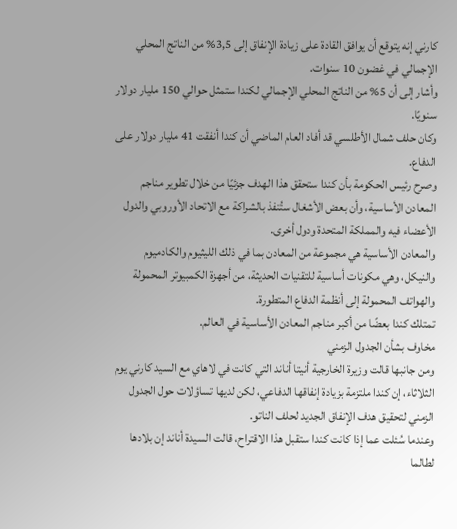كارني إنه يتوقع أن يوافق القادة على زيادة الإنفاق إلى 3,5% من الناتج المحلي الإجمالي في غضون 10 سنوات.
وأشار إلى أن 5% من الناتج المحلي الإجمالي لكندا ستمثل حوالي 150 مليار دولار سنويًا.
وكان حلف شمال الأطلسي قد أفاد العام الماضي أن كندا أنفقت 41 مليار دولار على الدفاع.
وصرح رئيس الحكومة بأن كندا ستحقق هذا الهدف جزئيًا من خلال تطوير مناجم المعادن الأساسية، وأن بعض الأشغال ستُنفذ بالشراكة مع الاتحاد الأوروبي والدول الأعضاء فيه والمملكة المتحدة ودول أخرى.
والمعادن الأساسية هي مجموعة من المعادن بما في ذلك الليثيوم والكادميوم والنيكل، وهي مكونات أساسية للتقنيات الحديثة، من أجهزة الكمبيوتر المحمولة والهواتف المحمولة إلى أنظمة الدفاع المتطورة.
تمتلك كندا بعضًا من أكبر مناجم المعادن الأساسية في العالم.
مخاوف بشأن الجدول الزمني
ومن جانبها قالت وزيرة الخارجية أنيتا أناند التي كانت في لاهاي مع السيد كارني يوم الثلاثاء، إن كندا ملتزمة بزيادة إنفاقها الدفاعي، لكن لديها تساؤلات حول الجدول الزمني لتحقيق هدف الإنفاق الجديد لحلف الناتو.
وعندما سُئلت عما إذا كانت كندا ستقبل هذا الاقتراح، قالت السيدة أناند إن بلادها لطالما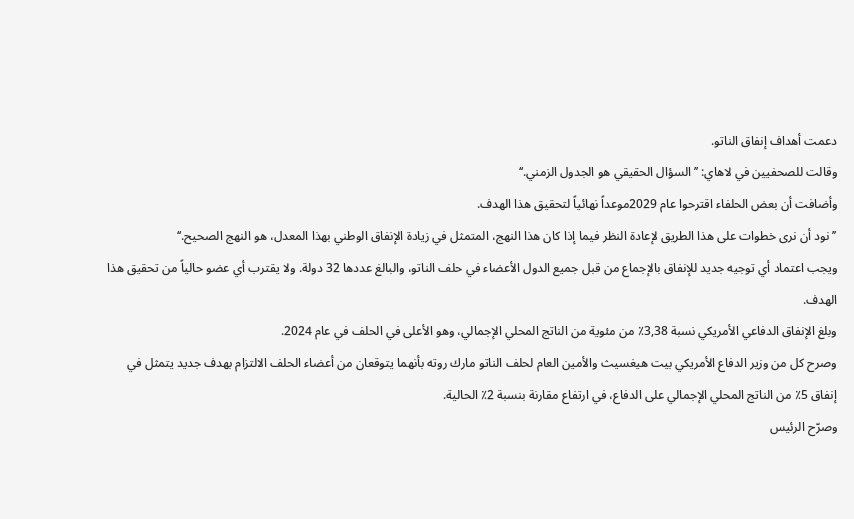دعمت أهداف إنفاق الناتو.
وقالت للصحفيين في لاهاي: ’’السؤال الحقيقي هو الجدول الزمني.‘‘
وأضافت أن بعض الحلفاء اقترحوا عام 2029موعداً نهائياً لتحقيق هذا الهدف.
’’نود أن نرى خطوات على هذا الطريق لإعادة النظر فيما إذا كان هذا النهج، المتمثل في زيادة الإنفاق الوطني بهذا المعدل، هو النهج الصحيح.‘‘
ويجب اعتماد أي توجيه جديد للإنفاق بالإجماع من قبل جميع الدول الأعضاء في حلف الناتو، والبالغ عددها 32 دولة. ولا يقترب أي عضو حالياً من تحقيق هذا الهدف.
وبلغ الإنفاق الدفاعي الأمريكي نسبة 3,38٪ من مئوية من الناتج المحلي الإجمالي، وهو الأعلى في الحلف في عام 2024.
وصرح كل من وزير الدفاع الأمريكي بيت هيغسيث والأمين العام لحلف الناتو مارك روته بأنهما يتوقعان من أعضاء الحلف الالتزام بهدف جديد يتمثل في إنفاق 5٪ من الناتج المحلي الإجمالي على الدفاع، في ارتفاع مقارنة بنسبة 2٪ الحالية.
وصرّح الرئيس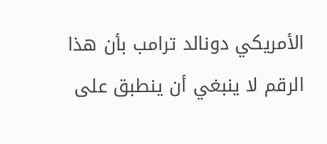الأمريكي دونالد ترامب بأن هذا الرقم لا ينبغي أن ينطبق على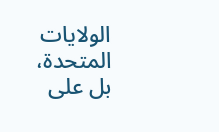الولايات المتحدة، بل على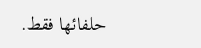حلفائها فقط.